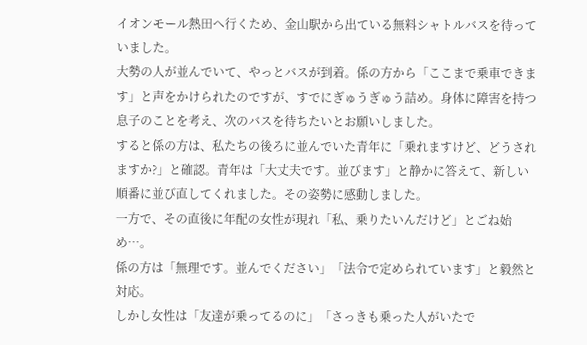イオンモール熱田へ行くため、金山駅から出ている無料シャトルバスを待っていました。
大勢の人が並んでいて、やっとバスが到着。係の方から「ここまで乗車できます」と声をかけられたのですが、すでにぎゅうぎゅう詰め。身体に障害を持つ息子のことを考え、次のバスを待ちたいとお願いしました。
すると係の方は、私たちの後ろに並んでいた青年に「乗れますけど、どうされますか?」と確認。青年は「大丈夫です。並びます」と静かに答えて、新しい順番に並び直してくれました。その姿勢に感動しました。
一方で、その直後に年配の女性が現れ「私、乗りたいんだけど」とごね始め…。
係の方は「無理です。並んでください」「法令で定められています」と毅然と対応。
しかし女性は「友達が乗ってるのに」「さっきも乗った人がいたで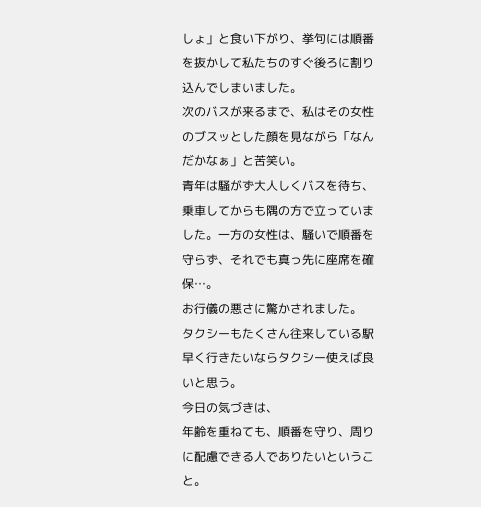しょ」と食い下がり、挙句には順番を抜かして私たちのすぐ後ろに割り込んでしまいました。
次のバスが来るまで、私はその女性のブスッとした顔を見ながら「なんだかなぁ」と苦笑い。
青年は騒がず大人しくバスを待ち、乗車してからも隅の方で立っていました。一方の女性は、騒いで順番を守らず、それでも真っ先に座席を確保…。
お行儀の悪さに驚かされました。
タクシーもたくさん往来している駅
早く行きたいならタクシー使えば良いと思う。
今日の気づきは、
年齢を重ねても、順番を守り、周りに配慮できる人でありたいということ。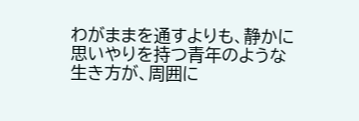わがままを通すよりも、静かに思いやりを持つ青年のような生き方が、周囲に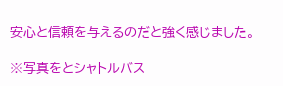安心と信頼を与えるのだと強く感じました。

※写真をとシャトルバス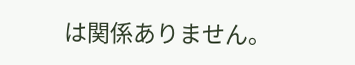は関係ありません。